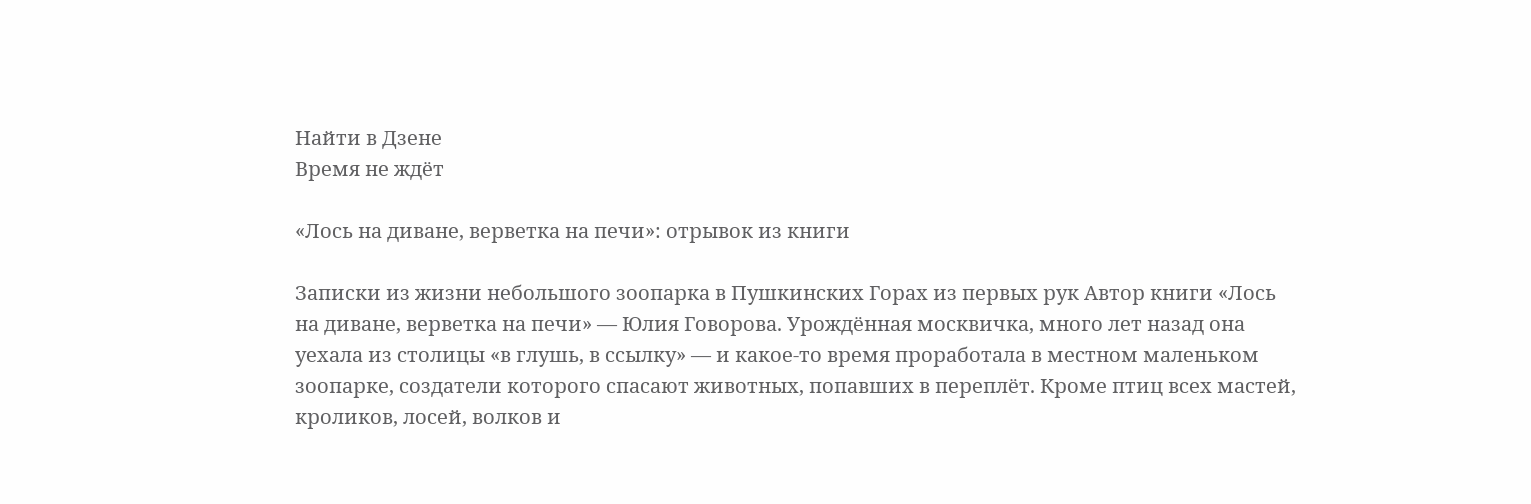Найти в Дзене
Время не ждёт

«Лось на диване, верветка на печи»: отрывок из книги

Записки из жизни небольшого зоопарка в Пушкинских Горах из первых рук Автор книги «Лось на диване, верветка на печи» — Юлия Говорова. Урождённая москвичка, много лет назад она уехала из столицы «в глушь, в ссылку» — и какое-то время проработала в местном маленьком зоопарке, создатели которого спасают животных, попавших в переплёт. Кроме птиц всех мастей, кроликов, лосей, волков и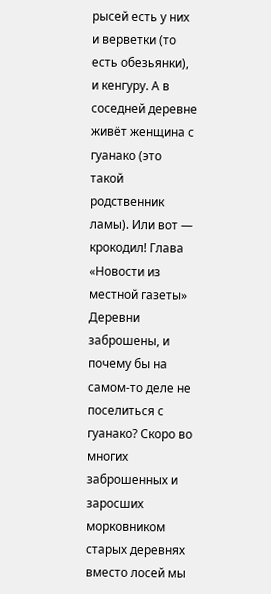рысей есть у них и верветки (то есть обезьянки), и кенгуру. А в соседней деревне живёт женщина с гуанако (это такой родственник ламы). Или вот — крокодил! Глава «Новости из местной газеты» Деревни заброшены, и почему бы на самом-то деле не поселиться с гуанако? Скоро во многих заброшенных и заросших морковником старых деревнях вместо лосей мы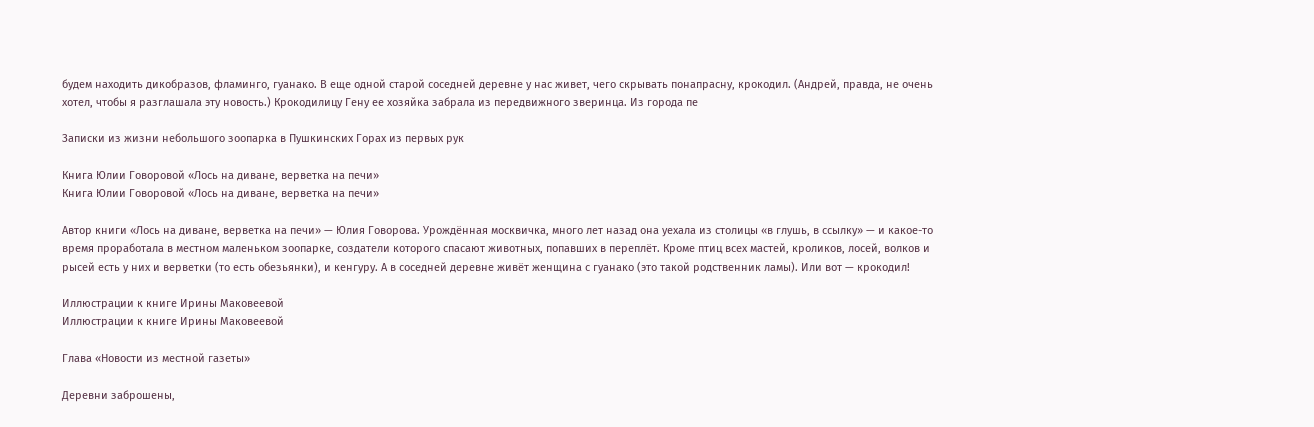будем находить дикобразов, фламинго, гуанако. В еще одной старой соседней деревне у нас живет, чего скрывать понапрасну, крокодил. (Андрей, правда, не очень хотел, чтобы я разглашала эту новость.) Крокодилицу Гену ее хозяйка забрала из передвижного зверинца. Из города пе

Записки из жизни небольшого зоопарка в Пушкинских Горах из первых рук

Книга Юлии Говоровой «Лось на диване, верветка на печи»
Книга Юлии Говоровой «Лось на диване, верветка на печи»

Автор книги «Лось на диване, верветка на печи» — Юлия Говорова. Урождённая москвичка, много лет назад она уехала из столицы «в глушь, в ссылку» — и какое-то время проработала в местном маленьком зоопарке, создатели которого спасают животных, попавших в переплёт. Кроме птиц всех мастей, кроликов, лосей, волков и рысей есть у них и верветки (то есть обезьянки), и кенгуру. А в соседней деревне живёт женщина с гуанако (это такой родственник ламы). Или вот — крокодил!

Иллюстрации к книге Ирины Маковеевой
Иллюстрации к книге Ирины Маковеевой

Глава «Новости из местной газеты»

Деревни заброшены,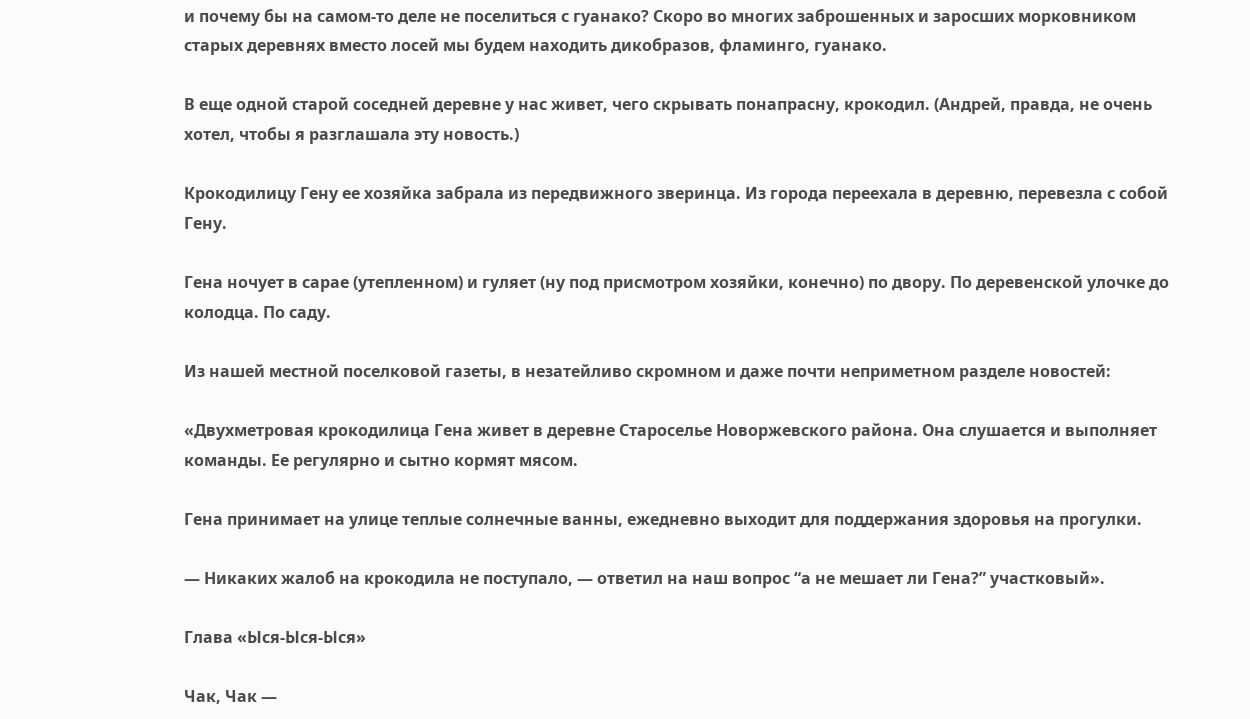и почему бы на самом-то деле не поселиться с гуанако? Скоро во многих заброшенных и заросших морковником старых деревнях вместо лосей мы будем находить дикобразов, фламинго, гуанако.

В еще одной старой соседней деревне у нас живет, чего скрывать понапрасну, крокодил. (Андрей, правда, не очень хотел, чтобы я разглашала эту новость.)

Крокодилицу Гену ее хозяйка забрала из передвижного зверинца. Из города переехала в деревню, перевезла с собой Гену.

Гена ночует в сарае (утепленном) и гуляет (ну под присмотром хозяйки, конечно) по двору. По деревенской улочке до колодца. По саду.

Из нашей местной поселковой газеты, в незатейливо скромном и даже почти неприметном разделе новостей:

«Двухметровая крокодилица Гена живет в деревне Староселье Новоржевского района. Она слушается и выполняет команды. Ее регулярно и сытно кормят мясом.

Гена принимает на улице теплые солнечные ванны, ежедневно выходит для поддержания здоровья на прогулки.

— Никаких жалоб на крокодила не поступало, — ответил на наш вопрос “а не мешает ли Гена?” участковый».

Глава «Ыся-Ыся-Ыся»

Чак, Чак —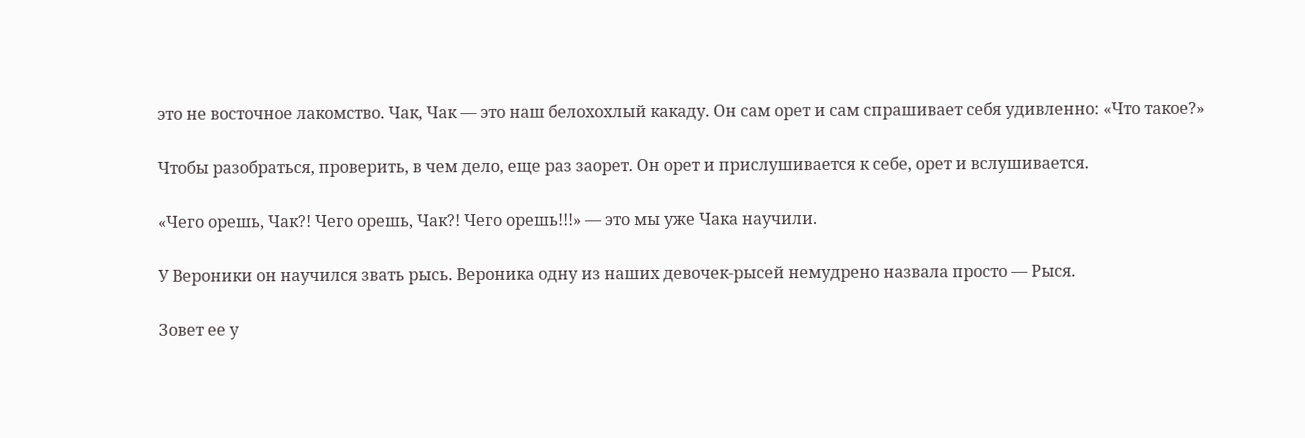это не восточное лакомство. Чак, Чак — это наш белохохлый какаду. Он сам орет и сам спрашивает себя удивленно: «Что такое?»

Чтобы разобраться, проверить, в чем дело, еще раз заорет. Он орет и прислушивается к себе, орет и вслушивается.

«Чего орешь, Чак?! Чего орешь, Чак?! Чего орешь!!!» — это мы уже Чака научили.

У Вероники он научился звать рысь. Вероника одну из наших девочек-рысей немудрено назвала просто — Рыся.

Зовет ее у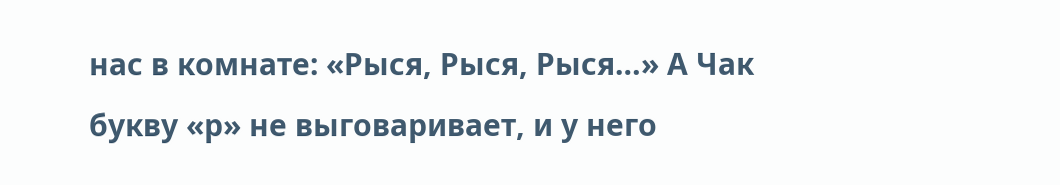нас в комнате: «Рыся, Рыся, Рыся…» А Чак букву «р» не выговаривает, и у него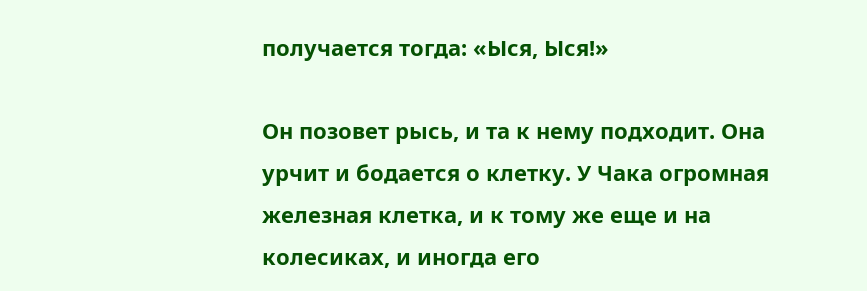получается тогда: «Ыся, Ыся!»

Он позовет рысь, и та к нему подходит. Она урчит и бодается о клетку. У Чака огромная железная клетка, и к тому же еще и на колесиках, и иногда его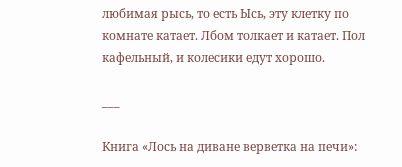любимая рысь, то есть Ысь, эту клетку по комнате катает. Лбом толкает и катает. Пол кафельный, и колесики едут хорошо.

___

Книга «Лось на диване верветка на печи»: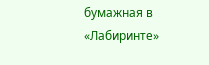бумажная в «Лабиринте»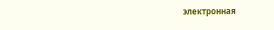электронная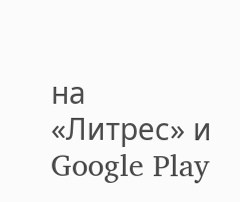на «Литрес» и Google Play